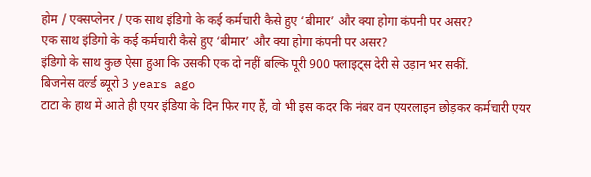होम / एक्सप्लेनर / एक साथ इंडिगो के कई कर्मचारी कैसे हुए ‘बीमार’ और क्या होगा कंपनी पर असर?
एक साथ इंडिगो के कई कर्मचारी कैसे हुए ‘बीमार’ और क्या होगा कंपनी पर असर?
इंडिगो के साथ कुछ ऐसा हुआ कि उसकी एक दो नहीं बल्कि पूरी 900 फ्लाइट्स देरी से उड़ान भर सकीं.
बिजनेस वर्ल्ड ब्यूरो 3 years ago
टाटा के हाथ में आते ही एयर इंडिया के दिन फिर गए हैं, वो भी इस कदर कि नंबर वन एयरलाइन छोड़कर कर्मचारी एयर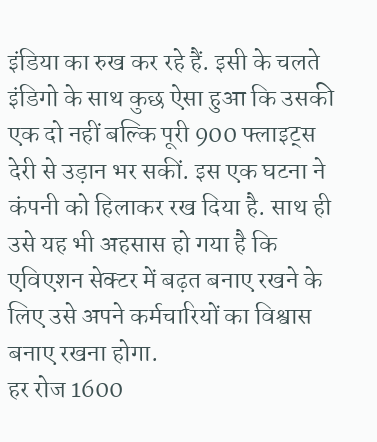इंडिया का रुख कर रहे हैं. इसी के चलते इंडिगो के साथ कुछ ऐसा हुआ कि उसकी एक दो नहीं बल्कि पूरी 900 फ्लाइट्स देरी से उड़ान भर सकीं. इस एक घटना ने कंपनी को हिलाकर रख दिया है. साथ ही उसे यह भी अहसास हो गया है कि एविएशन सेक्टर में बढ़त बनाए रखने के लिए उसे अपने कर्मचारियों का विश्वास बनाए रखना होगा.
हर रोज 1600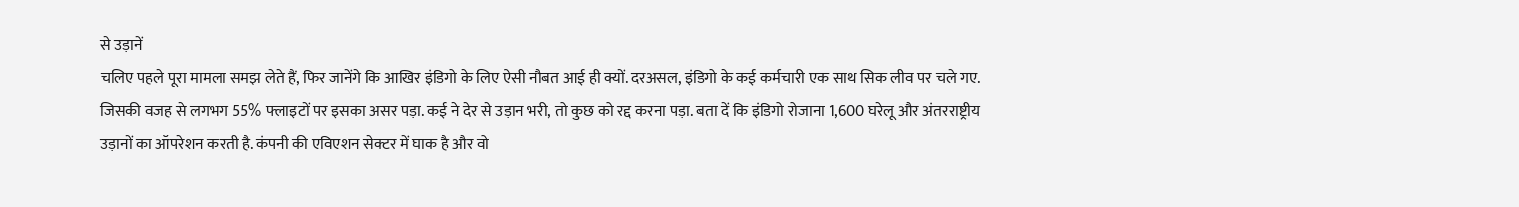से उड़ानें
चलिए पहले पूरा मामला समझ लेते हैं, फिर जानेंगे कि आखिर इंडिगो के लिए ऐसी नौबत आई ही क्यों. दरअसल, इंडिगो के कई कर्मचारी एक साथ सिक लीव पर चले गए. जिसकी वजह से लगभग 55% फ्लाइटों पर इसका असर पड़ा. कई ने देर से उड़ान भरी, तो कुछ को रद्द करना पड़ा. बता दें कि इंडिगो रोजाना 1,600 घरेलू और अंतरराष्ट्रीय उड़ानों का ऑपरेशन करती है. कंपनी की एविएशन सेक्टर में घाक है और वो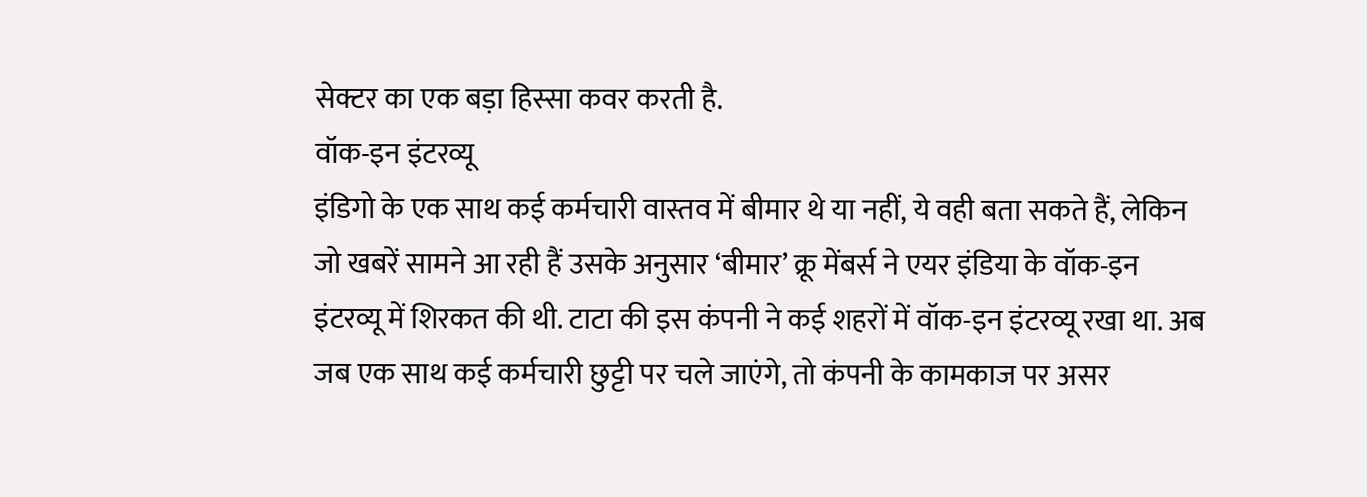सेक्टर का एक बड़ा हिस्सा कवर करती है.
वॉक-इन इंटरव्यू
इंडिगो के एक साथ कई कर्मचारी वास्तव में बीमार थे या नहीं, ये वही बता सकते हैं, लेकिन जो खबरें सामने आ रही हैं उसके अनुसार ‘बीमार’ क्रू मेंबर्स ने एयर इंडिया के वॉक-इन इंटरव्यू में शिरकत की थी. टाटा की इस कंपनी ने कई शहरों में वॉक-इन इंटरव्यू रखा था. अब जब एक साथ कई कर्मचारी छुट्टी पर चले जाएंगे, तो कंपनी के कामकाज पर असर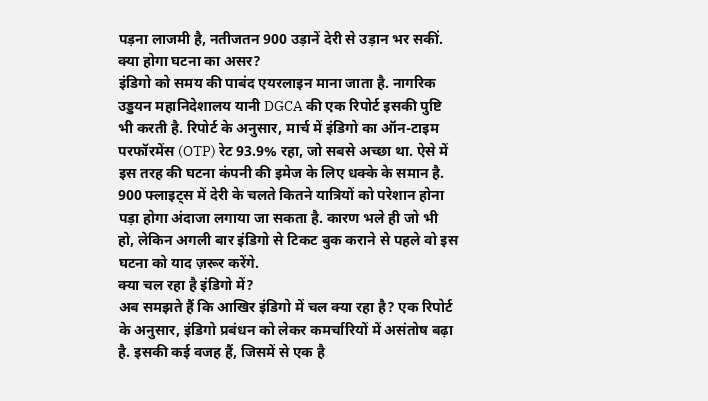पड़ना लाजमी है, नतीजतन 900 उड़ानें देरी से उड़ान भर सकीं.
क्या होगा घटना का असर?
इंडिगो को समय की पाबंद एयरलाइन माना जाता है. नागरिक उड्डयन महानिदेशालय यानी DGCA की एक रिपोर्ट इसकी पुष्टि भी करती है. रिपोर्ट के अनुसार, मार्च में इंडिगो का ऑन-टाइम परफॉरमेंस (OTP) रेट 93.9% रहा, जो सबसे अच्छा था. ऐसे में इस तरह की घटना कंपनी की इमेज के लिए धक्के के समान है. 900 फ्लाइट्स में देरी के चलते कितने यात्रियों को परेशान होना पड़ा होगा अंदाजा लगाया जा सकता है. कारण भले ही जो भी हो, लेकिन अगली बार इंडिगो से टिकट बुक कराने से पहले वो इस घटना को याद ज़रूर करेंगे.
क्या चल रहा है इंडिगो में?
अब समझते हैं कि आखिर इंडिगो में चल क्या रहा है? एक रिपोर्ट के अनुसार, इंडिगो प्रबंधन को लेकर कमर्चारियों में असंतोष बढ़ा है. इसकी कई वजह हैं, जिसमें से एक है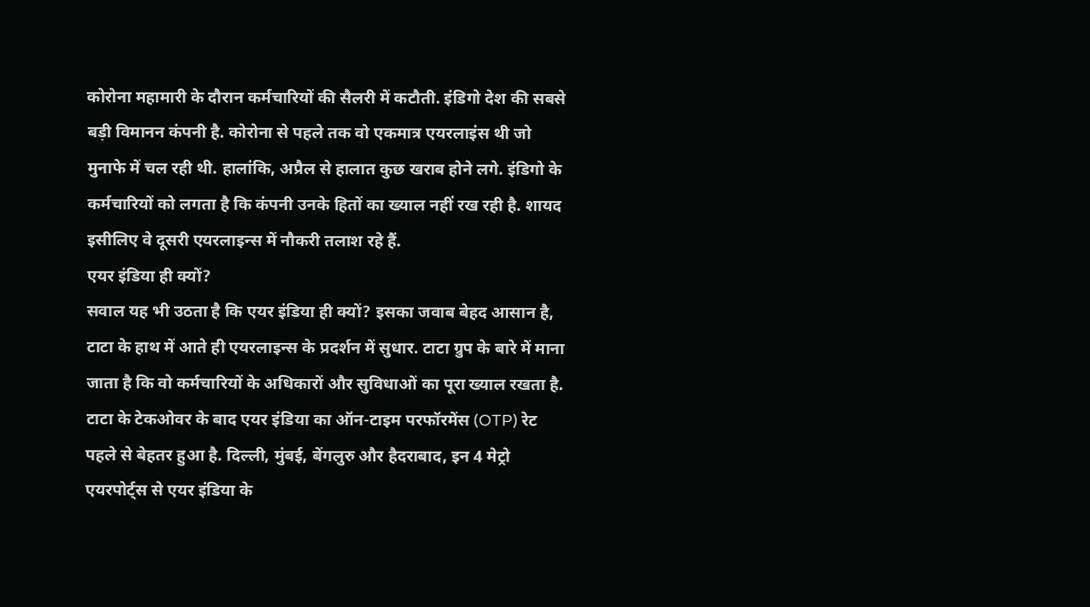कोरोना महामारी के दौरान कर्मचारियों की सैलरी में कटौती. इंडिगो देश की सबसे बड़ी विमानन कंपनी है. कोरोना से पहले तक वो एकमात्र एयरलाइंस थी जो मुनाफे में चल रही थी. हालांकि, अप्रैल से हालात कुछ खराब होने लगे. इंडिगो के कर्मचारियों को लगता है कि कंपनी उनके हितों का ख्याल नहीं रख रही है. शायद इसीलिए वे दूसरी एयरलाइन्स में नौकरी तलाश रहे हैं.
एयर इंडिया ही क्यों?
सवाल यह भी उठता है कि एयर इंडिया ही क्यों? इसका जवाब बेहद आसान है, टाटा के हाथ में आते ही एयरलाइन्स के प्रदर्शन में सुधार. टाटा ग्रुप के बारे में माना जाता है कि वो कर्मचारियों के अधिकारों और सुविधाओं का पूरा ख्याल रखता है. टाटा के टेकओवर के बाद एयर इंडिया का ऑन-टाइम परफॉरमेंस (OTP) रेट पहले से बेहतर हुआ है. दिल्ली, मुंबई, बेंगलुरु और हैदराबाद, इन 4 मेट्रो एयरपोर्ट्स से एयर इंडिया के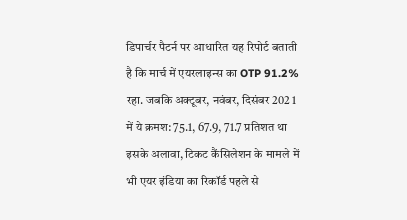डिपार्चर पैटर्न पर आधारित यह रिपोर्ट बताती है कि मार्च में एयरलाइन्स का OTP 91.2% रहा. जबकि अक्टूबर, नवंबर, दिसंबर 202 1 में ये क्रमश: 75.1, 67.9, 71.7 प्रतिशत था इसके अलावा, टिकट कैंसिलेशन के मामले में भी एयर इंडिया का रिकॉर्ड पहले से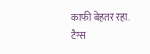काफी बेहतर रहा.
टैग्स